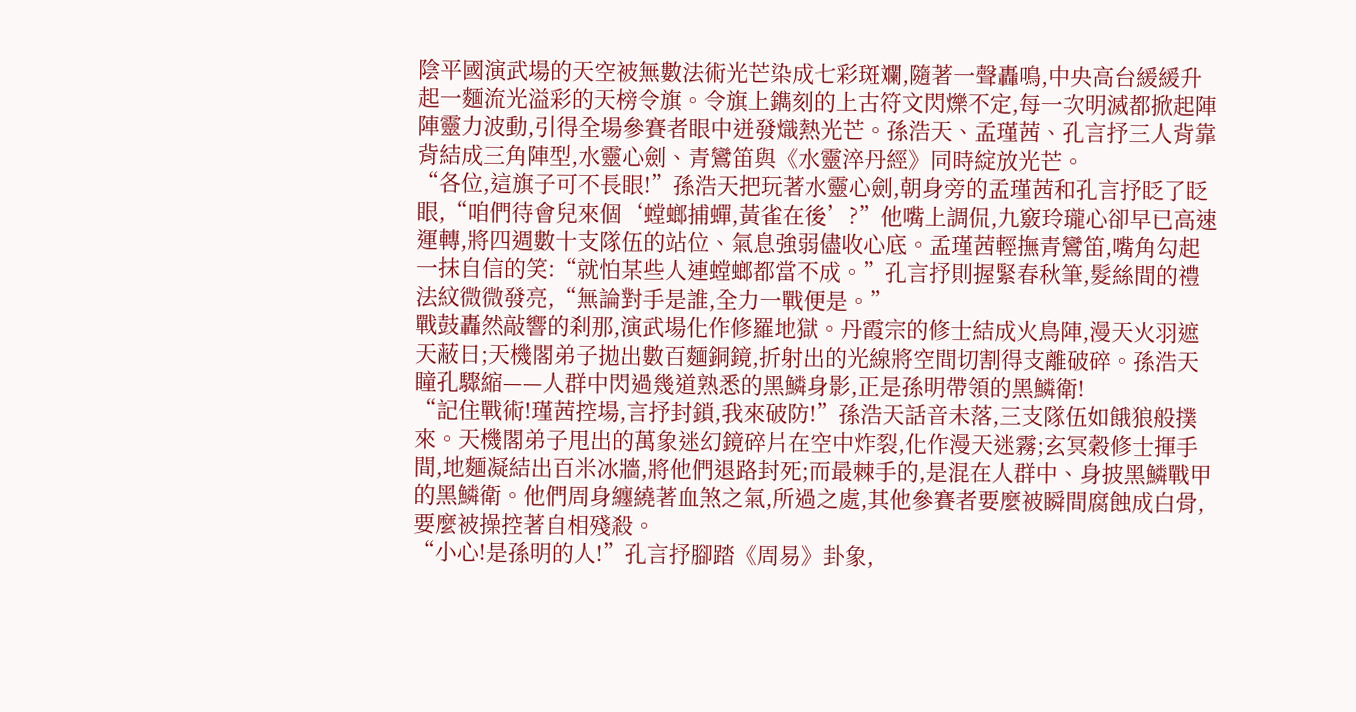陰平國演武場的天空被無數法術光芒染成七彩斑斕,隨著一聲轟鳴,中央高台緩緩升起一麵流光溢彩的天榜令旗。令旗上鐫刻的上古符文閃爍不定,每一次明滅都掀起陣陣靈力波動,引得全場參賽者眼中迸發熾熱光芒。孫浩天、孟瑾茜、孔言抒三人背靠背結成三角陣型,水靈心劍、青鸞笛與《水靈淬丹經》同時綻放光芒。
“各位,這旗子可不長眼!”孫浩天把玩著水靈心劍,朝身旁的孟瑾茜和孔言抒眨了眨眼,“咱們待會兒來個‘螳螂捕蟬,黃雀在後’?”他嘴上調侃,九竅玲瓏心卻早已高速運轉,將四週數十支隊伍的站位、氣息強弱儘收心底。孟瑾茜輕撫青鸞笛,嘴角勾起一抹自信的笑:“就怕某些人連螳螂都當不成。”孔言抒則握緊春秋筆,髮絲間的禮法紋微微發亮,“無論對手是誰,全力一戰便是。”
戰鼓轟然敲響的刹那,演武場化作修羅地獄。丹霞宗的修士結成火鳥陣,漫天火羽遮天蔽日;天機閣弟子拋出數百麵銅鏡,折射出的光線將空間切割得支離破碎。孫浩天瞳孔驟縮——人群中閃過幾道熟悉的黑鱗身影,正是孫明帶領的黑鱗衛!
“記住戰術!瑾茜控場,言抒封鎖,我來破防!”孫浩天話音未落,三支隊伍如餓狼般撲來。天機閣弟子甩出的萬象迷幻鏡碎片在空中炸裂,化作漫天迷霧;玄冥穀修士揮手間,地麵凝結出百米冰牆,將他們退路封死;而最棘手的,是混在人群中、身披黑鱗戰甲的黑鱗衛。他們周身纏繞著血煞之氣,所過之處,其他參賽者要麼被瞬間腐蝕成白骨,要麼被操控著自相殘殺。
“小心!是孫明的人!”孔言抒腳踏《周易》卦象,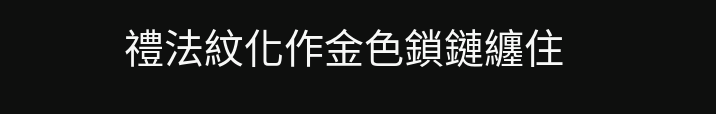禮法紋化作金色鎖鏈纏住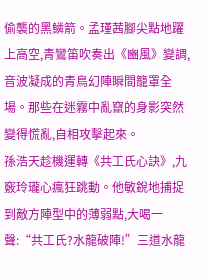偷襲的黑鱗箭。孟瑾茜腳尖點地躍上高空,青鸞笛吹奏出《豳風》變調,音波凝成的青鳥幻陣瞬間籠罩全場。那些在迷霧中亂竄的身影突然變得慌亂,自相攻擊起來。
孫浩天趁機運轉《共工氏心訣》,九竅玲瓏心瘋狂跳動。他敏銳地捕捉到敵方陣型中的薄弱點,大喝一聲:“共工氏?水龍破陣!”三道水龍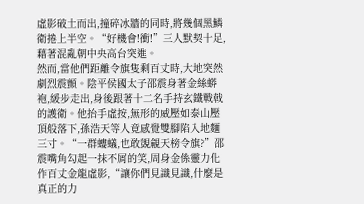虛影破土而出,撞碎冰牆的同時,將幾個黑鱗衛捲上半空。“好機會!衝!”三人默契十足,藉著混亂朝中央高台突進。
然而,當他們距離令旗隻剩百丈時,大地突然劇烈震顫。陰平侯國太子邵震身著金絲蟒袍,緩步走出,身後跟著十二名手持玄鐵戰戟的護衛。他抬手虛按,無形的威壓如泰山壓頂般落下,孫浩天等人竟感覺雙腳陷入地麵三寸。“一群螻蟻,也敢覬覦天榜令旗?”邵震嘴角勾起一抹不屑的笑,周身金係靈力化作百丈金龍虛影,“讓你們見識見識,什麼是真正的力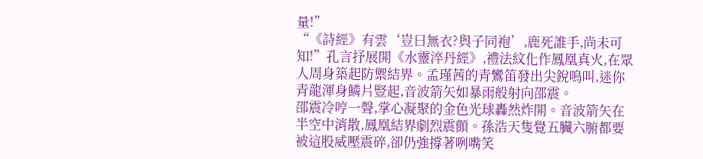量!”
“《詩經》有雲‘豈曰無衣?與子同袍’,鹿死誰手,尚未可知!”孔言抒展開《水靈淬丹經》,禮法紋化作鳳凰真火,在眾人周身築起防禦結界。孟瑾茜的青鸞笛發出尖銳鳴叫,迷你青龍渾身鱗片豎起,音波箭矢如暴雨般射向邵震。
邵震冷哼一聲,掌心凝聚的金色光球轟然炸開。音波箭矢在半空中消散,鳳凰結界劇烈震顫。孫浩天隻覺五臟六腑都要被這股威壓震碎,卻仍強撐著咧嘴笑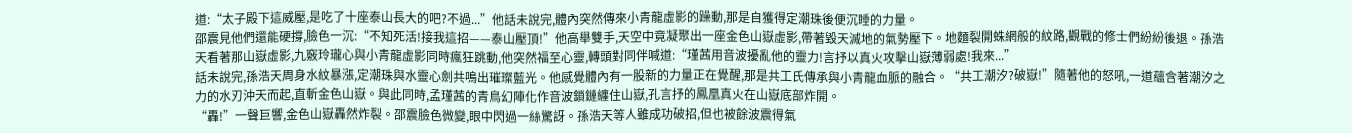道:“太子殿下這威壓,是吃了十座泰山長大的吧?不過...”他話未說完,體內突然傳來小青龍虛影的躁動,那是自獲得定潮珠後便沉睡的力量。
邵震見他們還能硬撐,臉色一沉:“不知死活!接我這招——泰山壓頂!”他高舉雙手,天空中竟凝聚出一座金色山嶽虛影,帶著毀天滅地的氣勢壓下。地麵裂開蛛網般的紋路,觀戰的修士們紛紛後退。孫浩天看著那山嶽虛影,九竅玲瓏心與小青龍虛影同時瘋狂跳動,他突然福至心靈,轉頭對同伴喊道:“瑾茜用音波擾亂他的靈力!言抒以真火攻擊山嶽薄弱處!我來...”
話未說完,孫浩天周身水紋暴漲,定潮珠與水靈心劍共鳴出璀璨藍光。他感覺體內有一股新的力量正在覺醒,那是共工氏傳承與小青龍血脈的融合。“共工潮汐?破嶽!”隨著他的怒吼,一道蘊含著潮汐之力的水刃沖天而起,直斬金色山嶽。與此同時,孟瑾茜的青鳥幻陣化作音波鎖鏈纏住山嶽,孔言抒的鳳凰真火在山嶽底部炸開。
“轟!”一聲巨響,金色山嶽轟然炸裂。邵震臉色微變,眼中閃過一絲驚訝。孫浩天等人雖成功破招,但也被餘波震得氣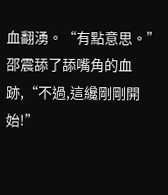血翻湧。“有點意思。”邵震舔了舔嘴角的血跡,“不過,這纔剛剛開始!”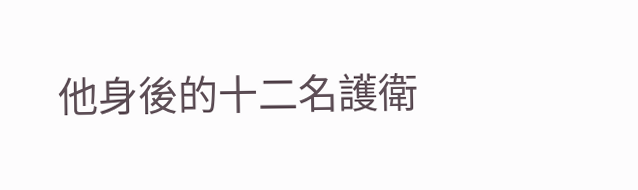他身後的十二名護衛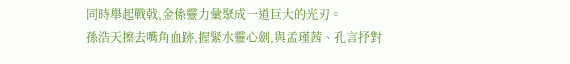同時舉起戰戟,金係靈力彙聚成一道巨大的光刃。
孫浩天擦去嘴角血跡,握緊水靈心劍,與孟瑾茜、孔言抒對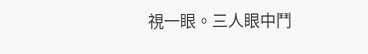視一眼。三人眼中鬥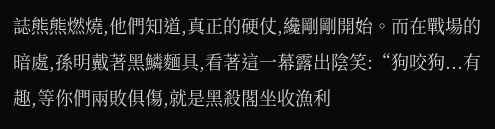誌熊熊燃燒,他們知道,真正的硬仗,纔剛剛開始。而在戰場的暗處,孫明戴著黑鱗麵具,看著這一幕露出陰笑:“狗咬狗...有趣,等你們兩敗俱傷,就是黑殺閣坐收漁利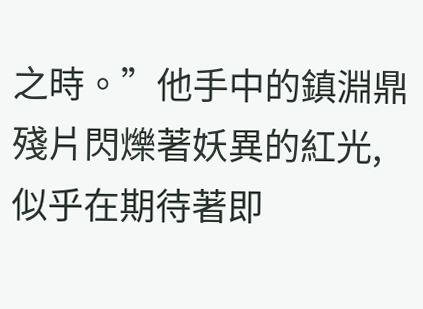之時。”他手中的鎮淵鼎殘片閃爍著妖異的紅光,似乎在期待著即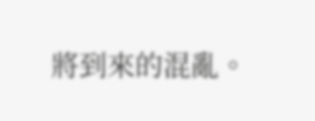將到來的混亂。